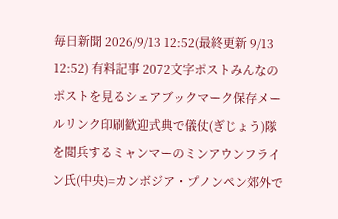毎日新聞 2026/9/13 12:52(最終更新 9/13 12:52) 有料記事 2072文字ポストみんなのポストを見るシェアブックマーク保存メールリンク印刷歓迎式典で儀仗(ぎじょう)隊を閲兵するミャンマーのミンアウンフライン氏(中央)=カンボジア・プノンペン郊外で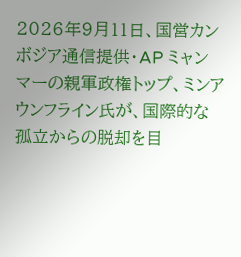2026年9月11日、国営カンボジア通信提供・AP ミャンマーの親軍政権トップ、ミンアウンフライン氏が、国際的な孤立からの脱却を目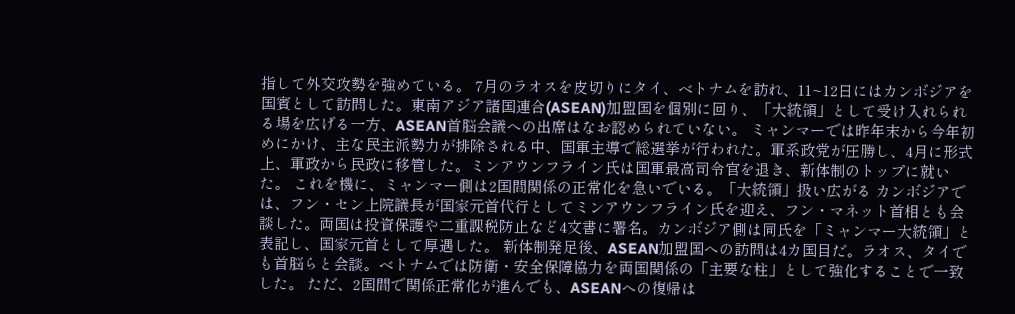指して外交攻勢を強めている。 7月のラオスを皮切りにタイ、ベトナムを訪れ、11~12日にはカンボジアを国賓として訪問した。東南アジア諸国連合(ASEAN)加盟国を個別に回り、「大統領」として受け入れられる場を広げる一方、ASEAN首脳会議への出席はなお認められていない。 ミャンマーでは昨年末から今年初めにかけ、主な民主派勢力が排除される中、国軍主導で総選挙が行われた。軍系政党が圧勝し、4月に形式上、軍政から民政に移管した。ミンアウンフライン氏は国軍最高司令官を退き、新体制のトップに就いた。 これを機に、ミャンマー側は2国間関係の正常化を急いでいる。「大統領」扱い広がる カンボジアでは、フン・セン上院議長が国家元首代行としてミンアウンフライン氏を迎え、フン・マネット首相とも会談した。両国は投資保護や二重課税防止など4文書に署名。カンボジア側は同氏を「ミャンマー大統領」と表記し、国家元首として厚遇した。 新体制発足後、ASEAN加盟国への訪問は4カ国目だ。ラオス、タイでも首脳らと会談。ベトナムでは防衛・安全保障協力を両国関係の「主要な柱」として強化することで一致した。 ただ、2国間で関係正常化が進んでも、ASEANへの復帰は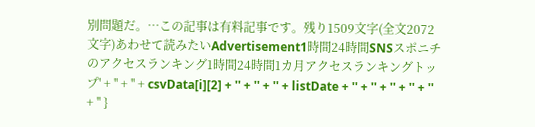別問題だ。…この記事は有料記事です。残り1509文字(全文2072文字)あわせて読みたいAdvertisement1時間24時間SNSスポニチのアクセスランキング1時間24時間1カ月アクセスランキングトップ' + '' + '' + csvData[i][2] + '' + '' + '' + listDate + '' + '' + '' + '' + '' + '' }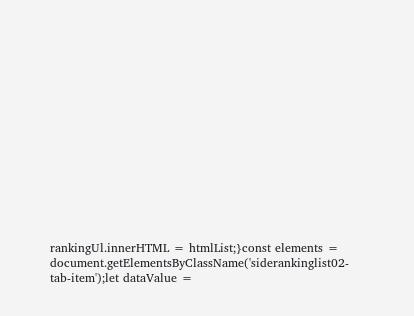rankingUl.innerHTML = htmlList;}const elements = document.getElementsByClassName('siderankinglist02-tab-item');let dataValue =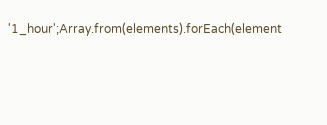'1_hour';Array.from(elements).forEach(element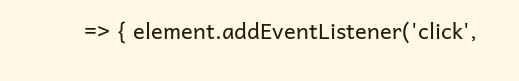=> { element.addEventListener('click',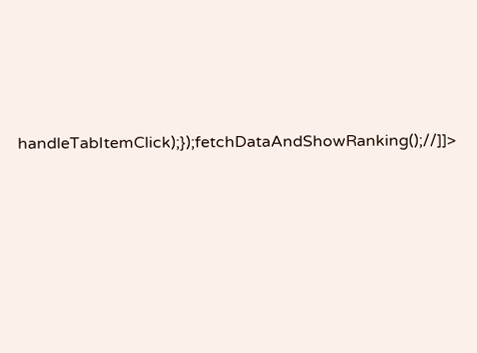handleTabItemClick);});fetchDataAndShowRanking();//]]>